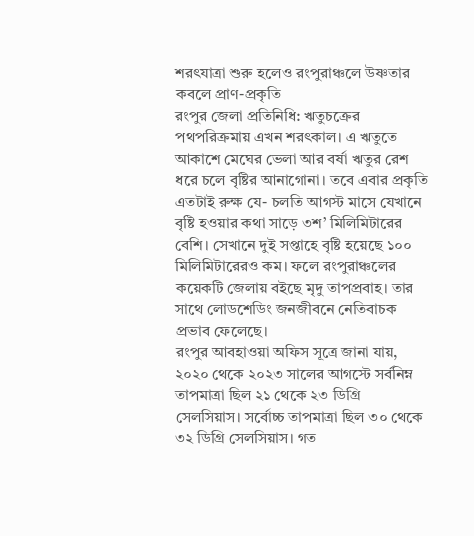শরৎযাত্রা শুরু হলেও রংপুরাঞ্চলে উষ্ণতার কবলে প্রাণ-প্রকৃতি
রংপুর জেলা প্রতিনিধি: ঋতুচক্রের পথপরিক্রমায় এখন শরৎকাল। এ ঋতুতে আকাশে মেঘের ভেলা আর বর্ষা ঋতুর রেশ ধরে চলে বৃষ্টির আনাগোনা। তবে এবার প্রকৃতি এতটাই রুক্ষ যে- চলতি আগস্ট মাসে যেখানে বৃষ্টি হওয়ার কথা সাড়ে ৩শ’ মিলিমিটারের বেশি। সেখানে দুই সপ্তাহে বৃষ্টি হয়েছে ১০০ মিলিমিটারেরও কম। ফলে রংপুরাঞ্চলের কয়েকটি জেলায় বইছে মৃদু তাপপ্রবাহ। তার সাথে লোডশেডিং জনজীবনে নেতিবাচক প্রভাব ফেলেছে।
রংপুর আবহাওয়া অফিস সূত্রে জানা যায়, ২০২০ থেকে ২০২৩ সালের আগস্টে সর্বনিম্ন তাপমাত্রা ছিল ২১ থেকে ২৩ ডিগ্রি সেলসিয়াস। সর্বোচ্চ তাপমাত্রা ছিল ৩০ থেকে ৩২ ডিগ্রি সেলসিয়াস। গত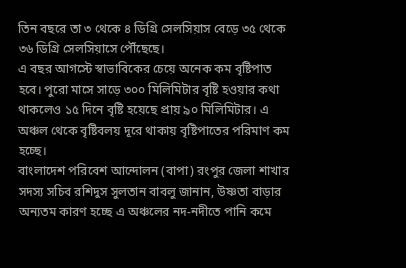তিন বছরে তা ৩ থেকে ৪ ডিগ্রি সেলসিয়াস বেড়ে ৩৫ থেকে ৩৬ ডিগ্রি সেলসিয়াসে পৌঁছেছে।
এ বছর আগস্টে স্বাভাবিকের চেয়ে অনেক কম বৃষ্টিপাত হবে। পুরো মাসে সাড়ে ৩০০ মিলিমিটার বৃষ্টি হওয়ার কথা থাকলেও ১৫ দিনে বৃষ্টি হয়েছে প্রায় ৯০ মিলিমিটার। এ অঞ্চল থেকে বৃষ্টিবলয় দূরে থাকায় বৃষ্টিপাতের পরিমাণ কম হচ্ছে।
বাংলাদেশ পরিবেশ আন্দোলন (বাপা) রংপুর জেলা শাখার সদস্য সচিব রশিদুস সুলতান বাবলু জানান, উষ্ণতা বাড়ার অন্যতম কারণ হচ্ছে এ অঞ্চলের নদ-নদীতে পানি কমে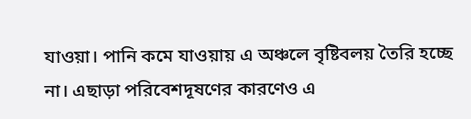যাওয়া। পানি কমে যাওয়ায় এ অঞ্চলে বৃষ্টিবলয় তৈরি হচ্ছে না। এছাড়া পরিবেশদূষণের কারণেও এ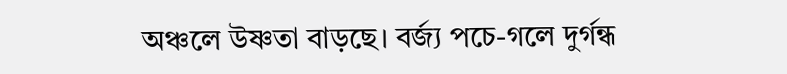অঞ্চলে উষ্ণতা বাড়ছে। বর্জ্য পচে-গলে দুর্গন্ধ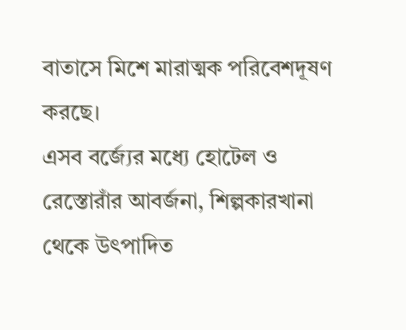বাতাসে মিশে মারাত্মক পরিবেশদূষণ করছে।
এসব বর্জ্যের মধ্যে হোটেল ও রেস্তোরাঁর আবর্জনা, শিল্পকারখানা থেকে উৎপাদিত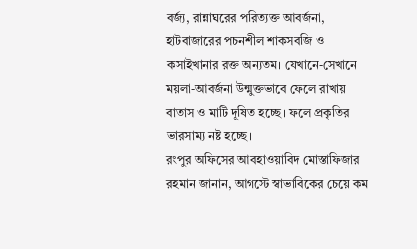বর্জ্য, রান্নাঘরের পরিত্যক্ত আবর্জনা, হাটবাজারের পচনশীল শাকসবজি ও কসাইখানার রক্ত অন্যতম। যেখানে-সেখানে ময়লা-আবর্জনা উন্মুক্তভাবে ফেলে রাখায় বাতাস ও মাটি দূষিত হচ্ছে। ফলে প্রকৃতির ভারসাম্য নষ্ট হচ্ছে।
রংপুর অফিসের আবহাওয়াবিদ মোস্তাফিজার রহমান জানান, আগস্টে স্বাভাবিকের চেয়ে কম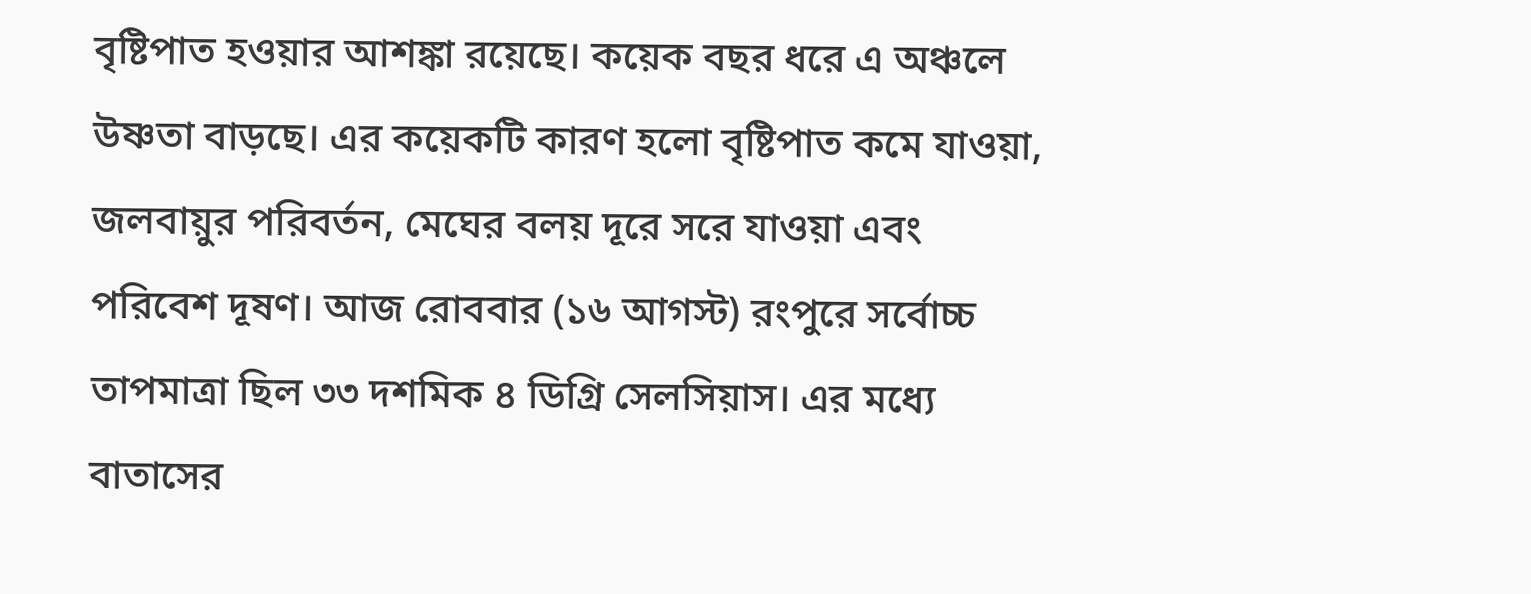বৃষ্টিপাত হওয়ার আশঙ্কা রয়েছে। কয়েক বছর ধরে এ অঞ্চলে উষ্ণতা বাড়ছে। এর কয়েকটি কারণ হলো বৃষ্টিপাত কমে যাওয়া, জলবায়ুর পরিবর্তন, মেঘের বলয় দূরে সরে যাওয়া এবং পরিবেশ দূষণ। আজ রোববার (১৬ আগস্ট) রংপুরে সর্বোচ্চ তাপমাত্রা ছিল ৩৩ দশমিক ৪ ডিগ্রি সেলসিয়াস। এর মধ্যে বাতাসের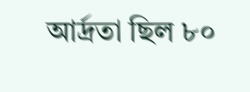আর্দ্রতা ছিল ৮০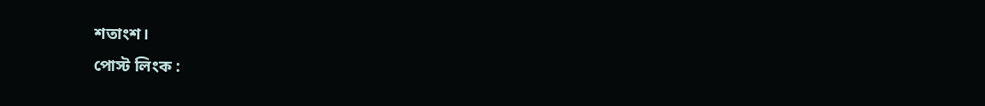শতাংশ।
পোস্ট লিংক :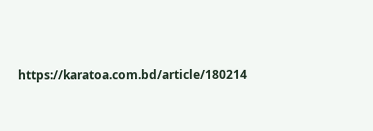https://karatoa.com.bd/article/180214